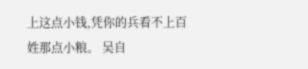上这点小钱,凭你的兵看不上百姓那点小粮。 吴自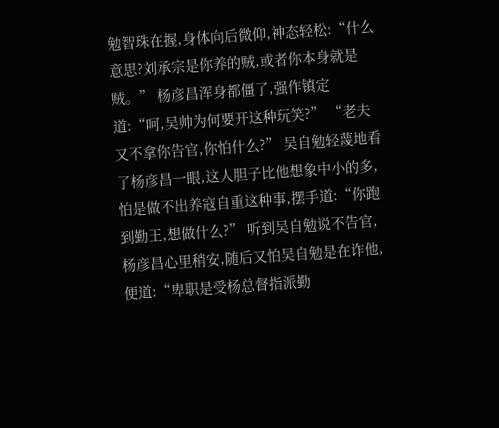勉智珠在握,身体向后微仰,神态轻松:“什么意思?刘承宗是你养的贼,或者你本身就是贼。” 杨彦昌浑身都僵了,强作镇定道:“呵,吴帅为何要开这种玩笑?” “老夫又不拿你告官,你怕什么?” 吴自勉轻蔑地看了杨彦昌一眼,这人胆子比他想象中小的多,怕是做不出养寇自重这种事,摆手道:“你跑到勤王,想做什么?” 听到吴自勉说不告官,杨彦昌心里稍安,随后又怕吴自勉是在诈他,便道:“卑职是受杨总督指派勤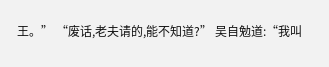王。” “废话,老夫请的,能不知道?” 吴自勉道:“我叫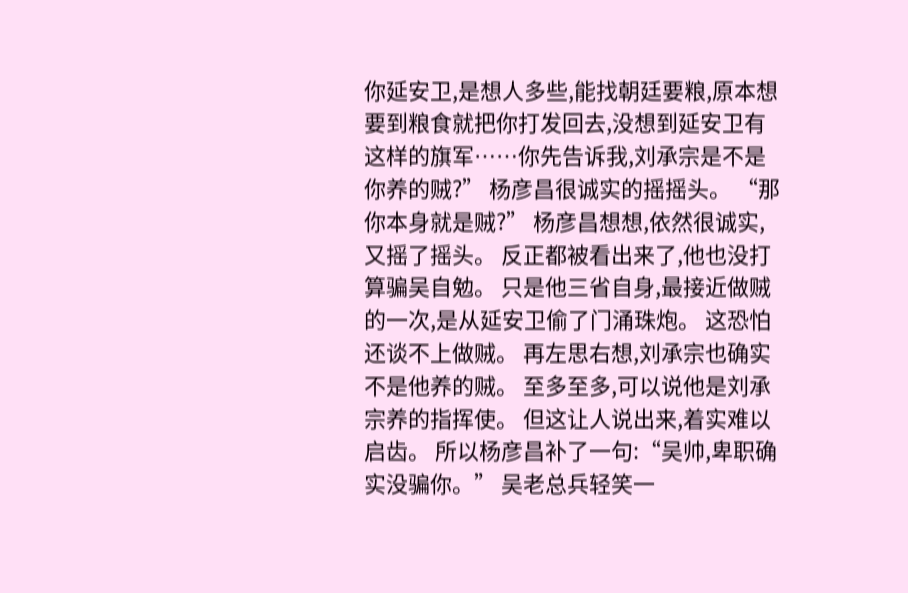你延安卫,是想人多些,能找朝廷要粮,原本想要到粮食就把你打发回去,没想到延安卫有这样的旗军……你先告诉我,刘承宗是不是你养的贼?” 杨彦昌很诚实的摇摇头。 “那你本身就是贼?” 杨彦昌想想,依然很诚实,又摇了摇头。 反正都被看出来了,他也没打算骗吴自勉。 只是他三省自身,最接近做贼的一次,是从延安卫偷了门涌珠炮。 这恐怕还谈不上做贼。 再左思右想,刘承宗也确实不是他养的贼。 至多至多,可以说他是刘承宗养的指挥使。 但这让人说出来,着实难以启齿。 所以杨彦昌补了一句:“吴帅,卑职确实没骗你。” 吴老总兵轻笑一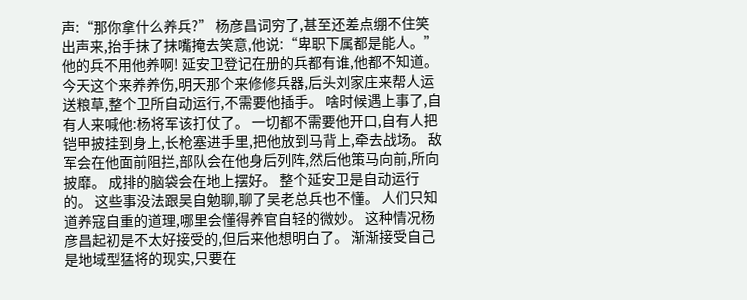声:“那你拿什么养兵?” 杨彦昌词穷了,甚至还差点绷不住笑出声来,抬手抹了抹嘴掩去笑意,他说:“卑职下属都是能人。” 他的兵不用他养啊! 延安卫登记在册的兵都有谁,他都不知道。 今天这个来养养伤,明天那个来修修兵器,后头刘家庄来帮人运送粮草,整个卫所自动运行,不需要他插手。 啥时候遇上事了,自有人来喊他:杨将军该打仗了。 一切都不需要他开口,自有人把铠甲披挂到身上,长枪塞进手里,把他放到马背上,牵去战场。 敌军会在他面前阻拦,部队会在他身后列阵,然后他策马向前,所向披靡。 成排的脑袋会在地上摆好。 整个延安卫是自动运行的。 这些事没法跟吴自勉聊,聊了吴老总兵也不懂。 人们只知道养寇自重的道理,哪里会懂得养官自轻的微妙。 这种情况杨彦昌起初是不太好接受的,但后来他想明白了。 渐渐接受自己是地域型猛将的现实,只要在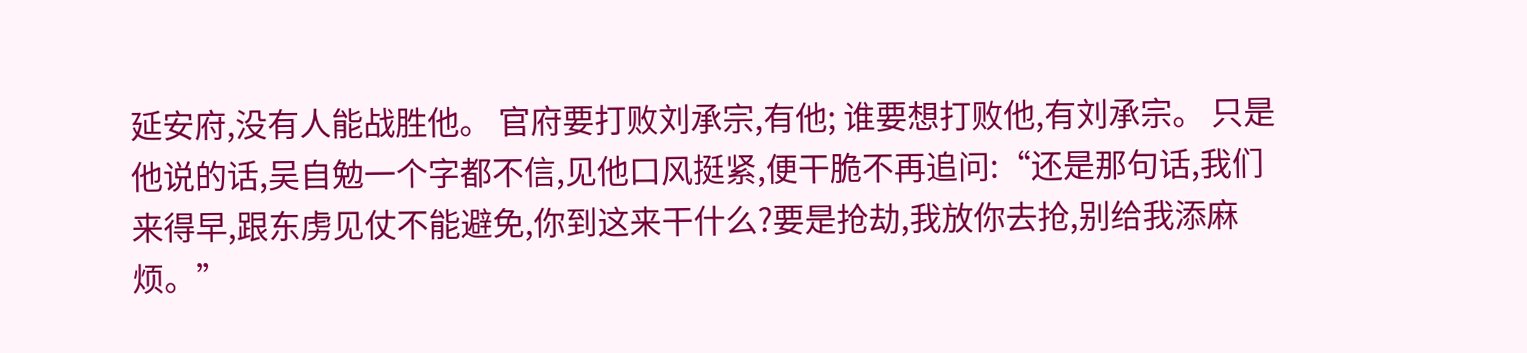延安府,没有人能战胜他。 官府要打败刘承宗,有他; 谁要想打败他,有刘承宗。 只是他说的话,吴自勉一个字都不信,见他口风挺紧,便干脆不再追问:“还是那句话,我们来得早,跟东虏见仗不能避免,你到这来干什么?要是抢劫,我放你去抢,别给我添麻烦。”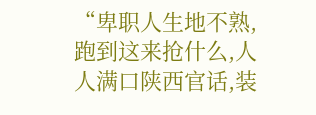“卑职人生地不熟,跑到这来抢什么,人人满口陕西官话,装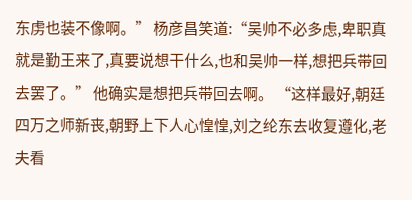东虏也装不像啊。” 杨彦昌笑道:“吴帅不必多虑,卑职真就是勤王来了,真要说想干什么,也和吴帅一样,想把兵带回去罢了。” 他确实是想把兵带回去啊。 “这样最好,朝廷四万之师新丧,朝野上下人心惶惶,刘之纶东去收复遵化,老夫看